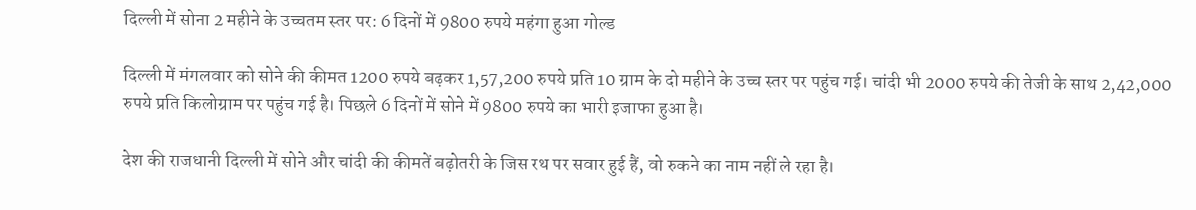दिल्ली में सोना 2 महीने के उच्चतम स्तर पर: 6 दिनों में 9800 रुपये महंगा हुआ गोल्ड

दिल्ली में मंगलवार को सोने की कीमत 1200 रुपये बढ़कर 1,57,200 रुपये प्रति 10 ग्राम के दो महीने के उच्च स्तर पर पहुंच गई। चांदी भी 2000 रुपये की तेजी के साथ 2,42,000 रुपये प्रति किलोग्राम पर पहुंच गई है। पिछले 6 दिनों में सोने में 9800 रुपये का भारी इजाफा हुआ है।

देश की राजधानी दिल्ली में सोने और चांदी की कीमतें बढ़ोतरी के जिस रथ पर सवार हुई हैं, वो रुकने का नाम नहीं ले रहा है।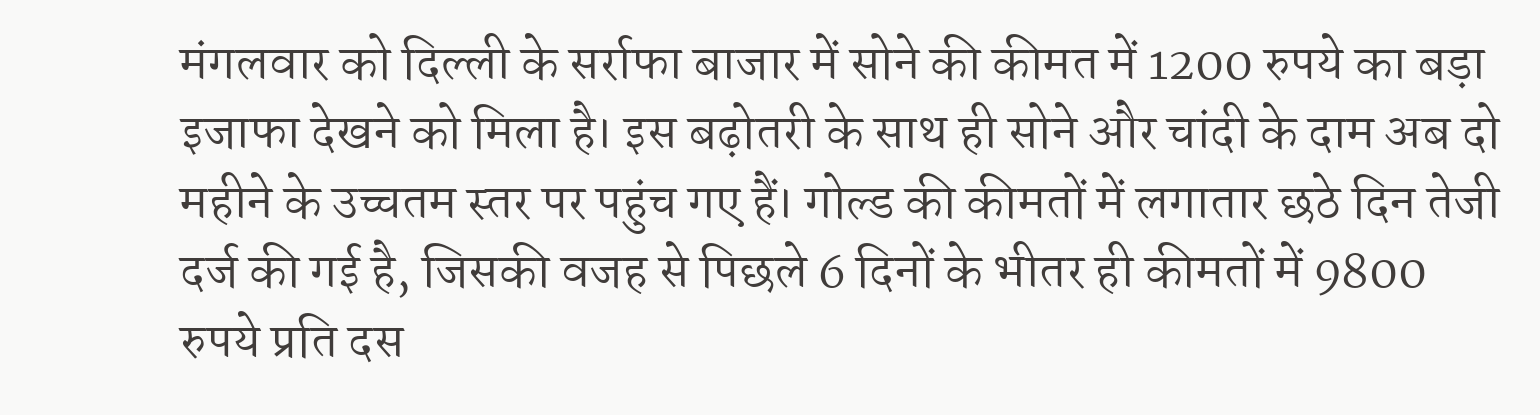मंगलवार को दिल्ली के सर्राफा बाजार में सोने की कीमत में 1200 रुपये का बड़ा इजाफा देखने को मिला है। इस बढ़ोतरी के साथ ही सोने और चांदी के दाम अब दो महीने के उच्चतम स्तर पर पहुंच गए हैं। गोल्ड की कीमतों में लगातार छठे दिन तेजी दर्ज की गई है, जिसकी वजह से पिछले 6 दिनों के भीतर ही कीमतों में 9800 रुपये प्रति दस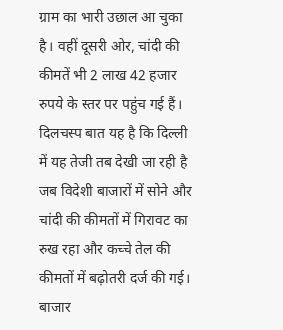ग्राम का भारी उछाल आ चुका है। वहीं दूसरी ओर, चांदी की कीमतें भी 2 लाख 42 हजार रुपये के स्तर पर पहुंच गई हैं। दिलचस्प बात यह है कि दिल्ली में यह तेजी तब देखी जा रही है जब विदेशी बाजारों में सोने और चांदी की कीमतों में गिरावट का रुख रहा और कच्चे तेल की कीमतों में बढ़ोतरी दर्ज की गई। बाजार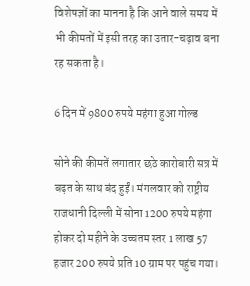विशेषज्ञों का मानना है कि आने वाले समय में भी कीमतों में इसी तरह का उतार-चढ़ाव बना रह सकता है।

6 दिन में 9800 रुपये महंगा हुआ गोल्ड

सोने की कीमतें लगातार छठे कारोबारी सत्र में बढ़त के साथ बंद हुईं। मंगलवार को राष्ट्रीय राजधानी दिल्ली में सोना 1200 रुपये महंगा होकर दो महीने के उच्चतम स्तर 1 लाख 57 हजार 200 रुपये प्रति 10 ग्राम पर पहुंच गया।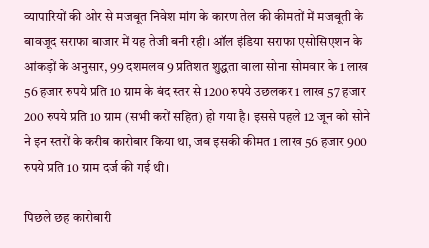व्यापारियों की ओर से मजबूत निवेश मांग के कारण तेल की कीमतों में मजबूती के बावजूद सराफा बाजार में यह तेजी बनी रही। ऑल इंडिया सराफा एसोसिएशन के आंकड़ों के अनुसार, 99 दशमलव 9 प्रतिशत शुद्धता वाला सोना सोमवार के 1 लाख 56 हजार रुपये प्रति 10 ग्राम के बंद स्तर से 1200 रुपये उछलकर 1 लाख 57 हजार 200 रुपये प्रति 10 ग्राम (सभी करों सहित) हो गया है। इससे पहले 12 जून को सोने ने इन स्तरों के करीब कारोबार किया था, जब इसकी कीमत 1 लाख 56 हजार 900 रुपये प्रति 10 ग्राम दर्ज की गई थी।

पिछले छह कारोबारी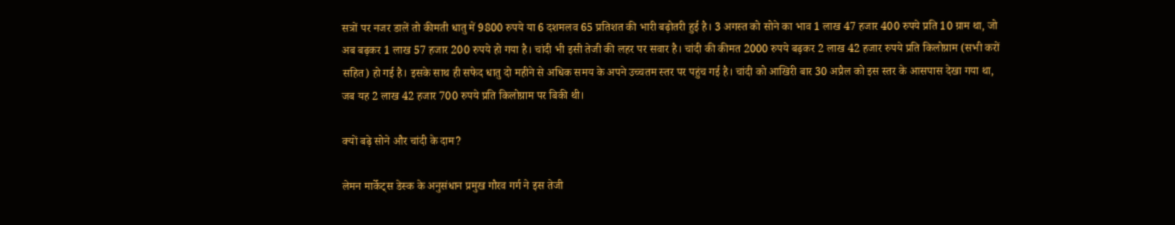सत्रों पर नजर डालें तो कीमती धातु में 9800 रुपये या 6 दशमलव 65 प्रतिशत की भारी बढ़ोतरी हुई है। 3 अगस्त को सोने का भाव 1 लाख 47 हजार 400 रुपये प्रति 10 ग्राम था, जो अब बढ़कर 1 लाख 57 हजार 200 रुपये हो गया है। चांदी भी इसी तेजी की लहर पर सवार है। चांदी की कीमत 2000 रुपये बढ़कर 2 लाख 42 हजार रुपये प्रति किलोग्राम (सभी करों सहित) हो गई है। इसके साथ ही सफेद धातु दो महीने से अधिक समय के अपने उच्चतम स्तर पर पहुंच गई है। चांदी को आखिरी बार 30 अप्रैल को इस स्तर के आसपास देखा गया था, जब यह 2 लाख 42 हजार 700 रुपये प्रति किलोग्राम पर बिकी थी।

क्यों बढ़े सोने और चांदी के दाम?

लेमन मार्केट्स डेस्क के अनुसंधान प्रमुख गौरव गर्ग ने इस तेजी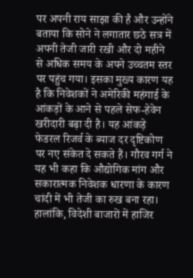पर अपनी राय साझा की है और उन्होंने बताया कि सोने ने लगातार छठे सत्र में अपनी तेजी जारी रखी और दो महीने से अधिक समय के अपने उच्चतम स्तर पर पहुंच गया। इसका मुख्य कारण यह है कि निवेशकों ने अमेरिकी महंगाई के आंकड़ों के आने से पहले सेफ-हेवेन खरीदारी बढ़ा दी है। यह आंकड़े फेडरल रिजर्व के ब्याज दर दृष्टिकोण पर नए संकेत दे सकते हैं। गौरव गर्ग ने यह भी कहा कि औद्योगिक मांग और सकारात्मक निवेशक धारणा के कारण चांदी में भी तेजी का रुख बना रहा। हालांकि, विदेशी बाजारों में हाजिर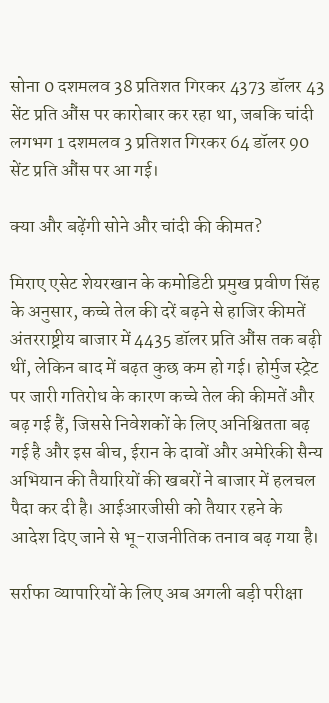सोना 0 दशमलव 38 प्रतिशत गिरकर 4373 डॉलर 43 सेंट प्रति औंस पर कारोबार कर रहा था, जबकि चांदी लगभग 1 दशमलव 3 प्रतिशत गिरकर 64 डॉलर 90 सेंट प्रति औंस पर आ गई।

क्या और बढ़ेंगी सोने और चांदी की कीमत?

मिराए एसेट शेयरखान के कमोडिटी प्रमुख प्रवीण सिंह के अनुसार, कच्चे तेल की दरें बढ़ने से हाजिर कीमतें अंतरराष्ट्रीय बाजार में 4435 डॉलर प्रति औंस तक बढ़ी थीं, लेकिन बाद में बढ़त कुछ कम हो गई। होर्मुज स्ट्रेट पर जारी गतिरोध के कारण कच्चे तेल की कीमतें और बढ़ गई हैं, जिससे निवेशकों के लिए अनिश्चितता बढ़ गई है और इस बीच, ईरान के दावों और अमेरिकी सैन्य अभियान की तैयारियों की खबरों ने बाजार में हलचल पैदा कर दी है। आईआरजीसी को तैयार रहने के आदेश दिए जाने से भू-राजनीतिक तनाव बढ़ गया है।

सर्राफा व्यापारियों के लिए अब अगली बड़ी परीक्षा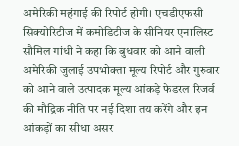अमेरिकी महंगाई की रिपोर्ट होगी। एचडीएफसी सिक्योरिटीज में कमोडिटीज के सीनियर एनालिस्ट सौमिल गांधी ने कहा कि बुधवार को आने वाली अमेरिकी जुलाई उपभोक्ता मूल्य रिपोर्ट और गुरुवार को आने वाले उत्पादक मूल्य आंकड़े फेडरल रिजर्व की मौद्रिक नीति पर नई दिशा तय करेंगे और इन आंकड़ों का सीधा असर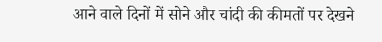आने वाले दिनों में सोने और चांदी की कीमतों पर देखने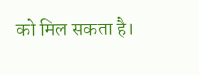को मिल सकता है।